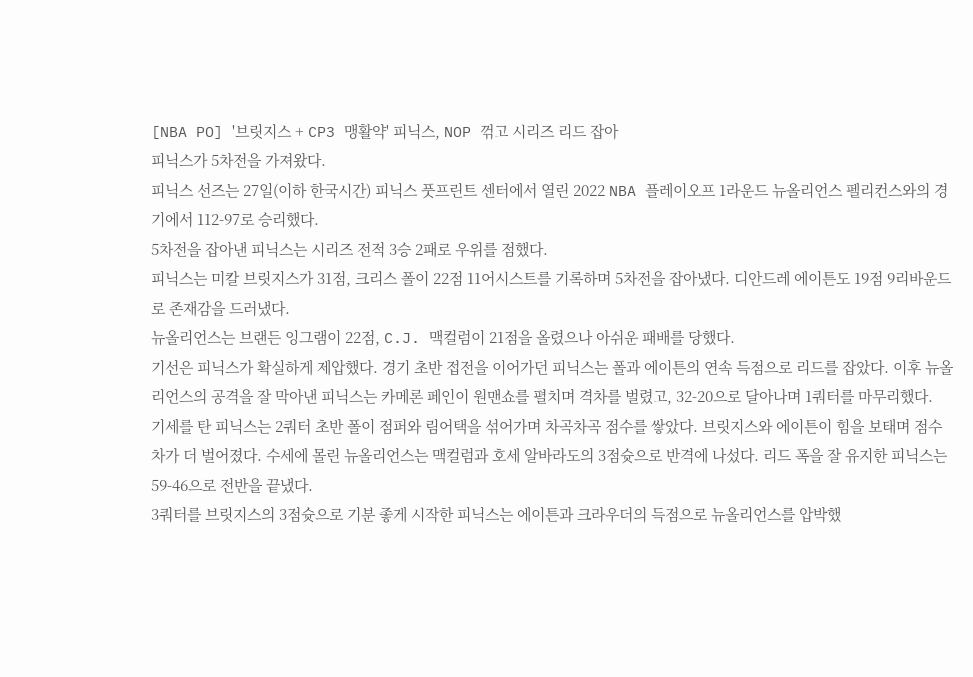[NBA PO] '브릿지스 + CP3 맹활약' 피닉스, NOP 꺾고 시리즈 리드 잡아
피닉스가 5차전을 가져왔다.
피닉스 선즈는 27일(이하 한국시간) 피닉스 풋프린트 센터에서 열린 2022 NBA 플레이오프 1라운드 뉴올리언스 펠리컨스와의 경기에서 112-97로 승리했다.
5차전을 잡아낸 피닉스는 시리즈 전적 3승 2패로 우위를 점했다.
피닉스는 미칼 브릿지스가 31점, 크리스 폴이 22점 11어시스트를 기록하며 5차전을 잡아냈다. 디안드레 에이튼도 19점 9리바운드로 존재감을 드러냈다.
뉴올리언스는 브랜든 잉그램이 22점, C.J. 맥컬럼이 21점을 올렸으나 아쉬운 패배를 당했다.
기선은 피닉스가 확실하게 제압했다. 경기 초반 접전을 이어가던 피닉스는 폴과 에이튼의 연속 득점으로 리드를 잡았다. 이후 뉴올리언스의 공격을 잘 막아낸 피닉스는 카메론 페인이 원맨쇼를 펼치며 격차를 벌렸고, 32-20으로 달아나며 1쿼터를 마무리했다.
기세를 탄 피닉스는 2쿼터 초반 폴이 점퍼와 림어택을 섞어가며 차곡차곡 점수를 쌓았다. 브릿지스와 에이튼이 힘을 보태며 점수 차가 더 벌어졌다. 수세에 몰린 뉴올리언스는 맥컬럼과 호세 알바라도의 3점슛으로 반격에 나섰다. 리드 폭을 잘 유지한 피닉스는 59-46으로 전반을 끝냈다.
3쿼터를 브릿지스의 3점슛으로 기분 좋게 시작한 피닉스는 에이튼과 크라우더의 득점으로 뉴올리언스를 압박했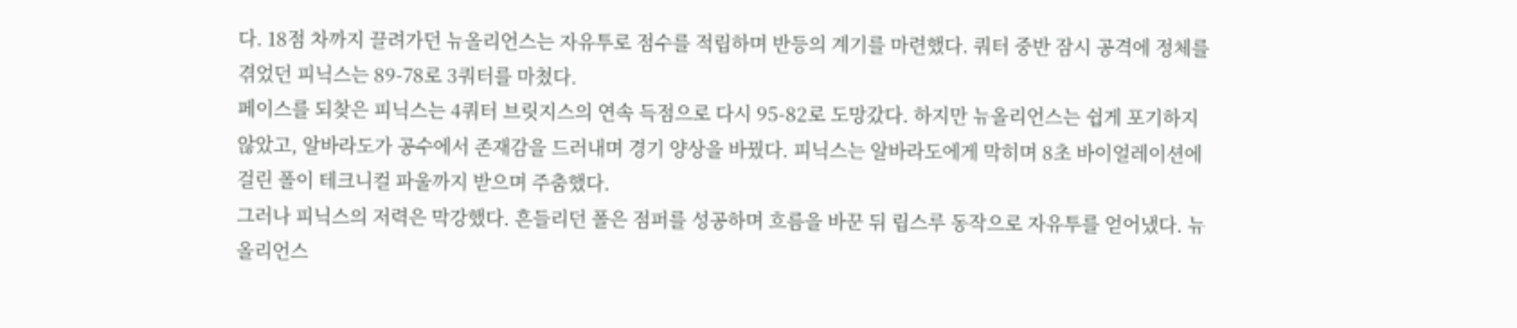다. 18점 차까지 끌려가던 뉴올리언스는 자유투로 점수를 적립하며 반등의 계기를 마련했다. 쿼터 중반 잠시 공격에 정체를 겪었던 피닉스는 89-78로 3쿼터를 마쳤다.
페이스를 되찾은 피닉스는 4쿼터 브릿지스의 연속 득점으로 다시 95-82로 도망갔다. 하지만 뉴올리언스는 쉽게 포기하지 않았고, 알바라도가 공수에서 존재감을 드러내며 경기 양상을 바꿨다. 피닉스는 알바라도에게 막히며 8초 바이얼레이션에 걸린 폴이 테크니컬 파울까지 받으며 주춤했다.
그러나 피닉스의 저력은 막강했다. 흔들리던 폴은 점퍼를 성공하며 흐름을 바꾼 뒤 립스루 동작으로 자유투를 얻어냈다. 뉴올리언스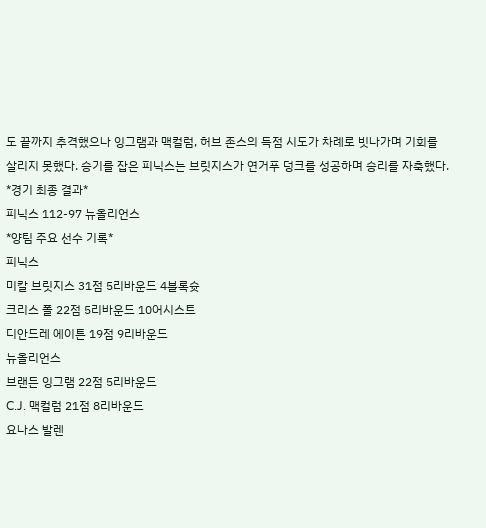도 끝까지 추격했으나 잉그램과 맥컬럼, 허브 존스의 득점 시도가 차례로 빗나가며 기회를 살리지 못했다. 승기를 잡은 피닉스는 브릿지스가 연거푸 덩크를 성공하며 승리를 자축했다.
*경기 최종 결과*
피닉스 112-97 뉴올리언스
*양팀 주요 선수 기록*
피닉스
미칼 브릿지스 31점 5리바운드 4블록슛
크리스 폴 22점 5리바운드 10어시스트
디안드레 에이튼 19점 9리바운드
뉴올리언스
브랜든 잉그램 22점 5리바운드
C.J. 맥컬럼 21점 8리바운드
요나스 발렌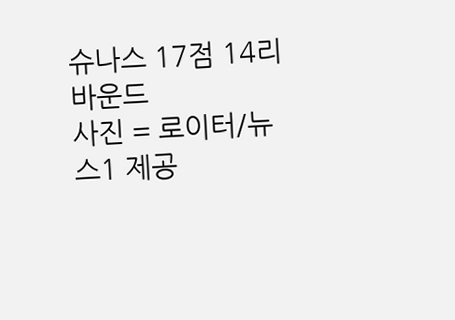슈나스 17점 14리바운드
사진 = 로이터/뉴스1 제공